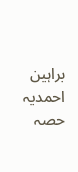براہین احمدیہ حصہ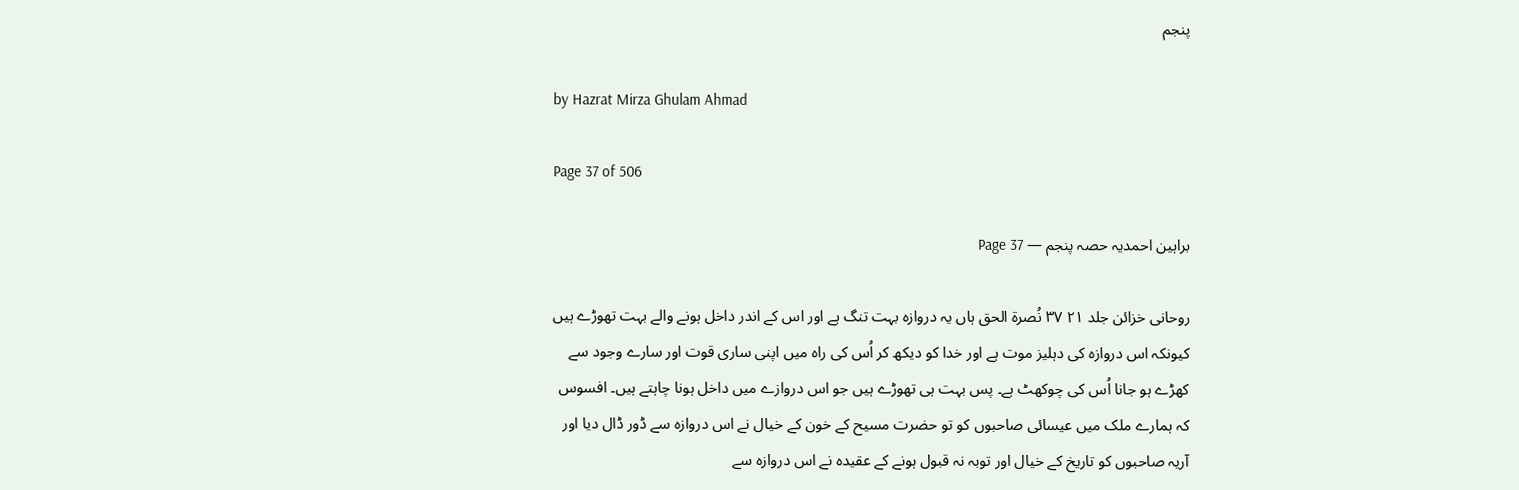پنجم

by Hazrat Mirza Ghulam Ahmad

Page 37 of 506

براہین احمدیہ حصہ پنجم — Page 37

روحانی خزائن جلد ۲۱ ۳۷ نُصرة الحق ہاں یہ دروازہ بہت تنگ ہے اور اس کے اندر داخل ہونے والے بہت تھوڑے ہیں کیونکہ اس دروازہ کی دہلیز موت ہے اور خدا کو دیکھ کر اُس کی راہ میں اپنی ساری قوت اور سارے وجود سے کھڑے ہو جانا اُس کی چوکھٹ ہے۔ پس بہت ہی تھوڑے ہیں جو اس دروازے میں داخل ہونا چاہتے ہیں۔ افسوس کہ ہمارے ملک میں عیسائی صاحبوں کو تو حضرت مسیح کے خون کے خیال نے اس دروازہ سے ڈور ڈال دیا اور آریہ صاحبوں کو تاریخ کے خیال اور توبہ نہ قبول ہونے کے عقیدہ نے اس دروازہ سے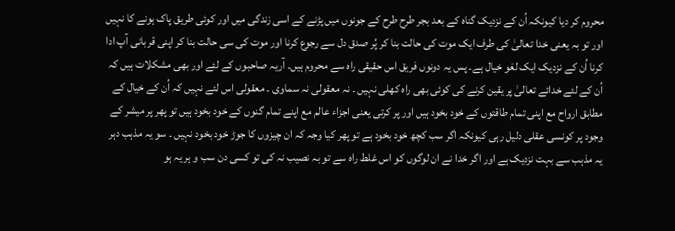محروم کر دیا کیونکہ اُن کے نزدیک گناہ کے بعد بجر طرح طرح کے جونوں میں پڑنے کے اسی زندگی میں اور کوئی طریق پاک ہونے کا نہیں اور تو بہ یعنی خدا تعالیٰ کی طرف ایک موت کی حالت بنا کر پُر صدق دل سے رجوع کرنا اور موت کی سی حالت بنا کر اپنی قربانی آپ ادا کرنا اُن کے نزدیک ایک لغو خیال ہے۔ پس یہ دونوں فریق اس حقیقی راہ سے محروم ہیں۔ آریہ صاحبوں کے لئے اور بھی مشکلات ہیں کہ اُن کے لئے خدائے تعالیٰ پر یقین کرنے کی کوئی بھی راہ کھلی نہیں ۔ نہ معقولی نہ سماوی ۔ معقولی اس لئے نہیں کہ اُن کے خیال کے مطابق ارواح مع اپنی تمام طاقتوں کے خود بخود ہیں اور پر کرتی یعنی اجزاء عالم مع اپنے تمام گنوں کے خود بخود ہیں تو پھر پر میشر کے وجود پر کونسی عقلی دلیل رہی کیونکہ اگر سب کچھ خود بخود ہے تو پھر کیا وجہ کہ ان چیزوں کا جوڑ خود بخود نہیں ۔ سو یہ مذہب دہر یہ مذہب سے بہت نزدیک ہے اور اگر خدا نے ان لوگوں کو اس غلط راہ سے تو بہ نصیب نہ کی تو کسی دن سب و ہر یہ ہو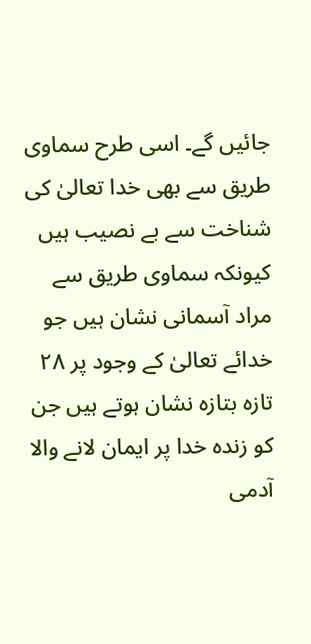جائیں گے۔ اسی طرح سماوی طریق سے بھی خدا تعالیٰ کی شناخت سے بے نصیب ہیں کیونکہ سماوی طریق سے مراد آسمانی نشان ہیں جو خدائے تعالیٰ کے وجود پر ۲۸ تازہ بتازہ نشان ہوتے ہیں جن کو زندہ خدا پر ایمان لانے والا آدمی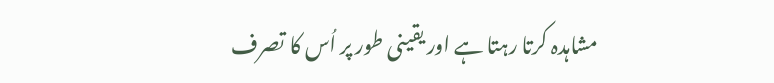مشاہدہ کرتا رہتا ہے اور یقینی طور پر اُس کا تصرف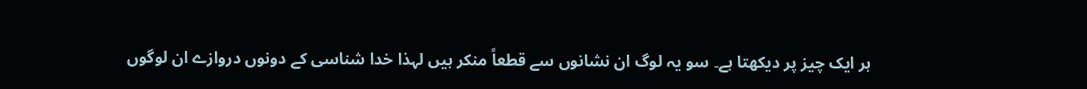ہر ایک چیز پر دیکھتا ہے۔ سو یہ لوگ ان نشانوں سے قطعاً منکر ہیں لہذا خدا شناسی کے دونوں دروازے ان لوگوں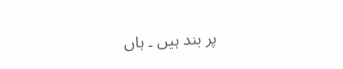پر بند ہیں ۔ ہاں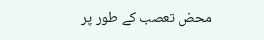محض تعصب کے طور پر